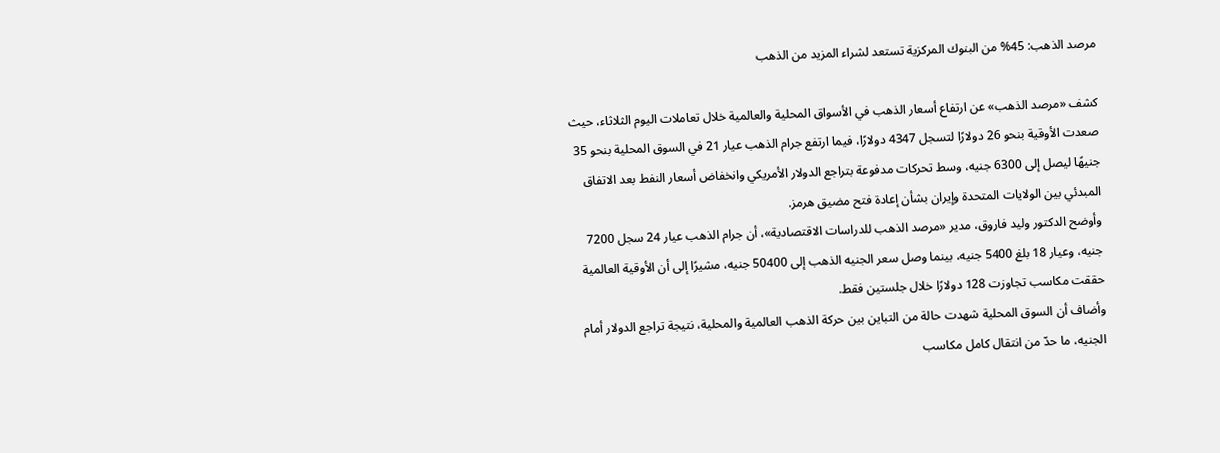مرصد الذهب: 45% من البنوك المركزية تستعد لشراء المزيد من الذهب

كشف «مرصد الذهب» عن ارتفاع أسعار الذهب في الأسواق المحلية والعالمية خلال تعاملات اليوم الثلاثاء، حيث صعدت الأوقية بنحو 26 دولارًا لتسجل 4347 دولارًا، فيما ارتفع جرام الذهب عيار 21 في السوق المحلية بنحو 35 جنيهًا ليصل إلى 6300 جنيه، وسط تحركات مدفوعة بتراجع الدولار الأمريكي وانخفاض أسعار النفط بعد الاتفاق المبدئي بين الولايات المتحدة وإيران بشأن إعادة فتح مضيق هرمز.
وأوضح الدكتور وليد فاروق، مدير «مرصد الذهب للدراسات الاقتصادية»، أن جرام الذهب عيار 24 سجل 7200 جنيه، وعيار 18 بلغ 5400 جنيه، بينما وصل سعر الجنيه الذهب إلى 50400 جنيه، مشيرًا إلى أن الأوقية العالمية حققت مكاسب تجاوزت 128 دولارًا خلال جلستين فقط.
وأضاف أن السوق المحلية شهدت حالة من التباين بين حركة الذهب العالمية والمحلية، نتيجة تراجع الدولار أمام الجنيه، ما حدّ من انتقال كامل مكاسب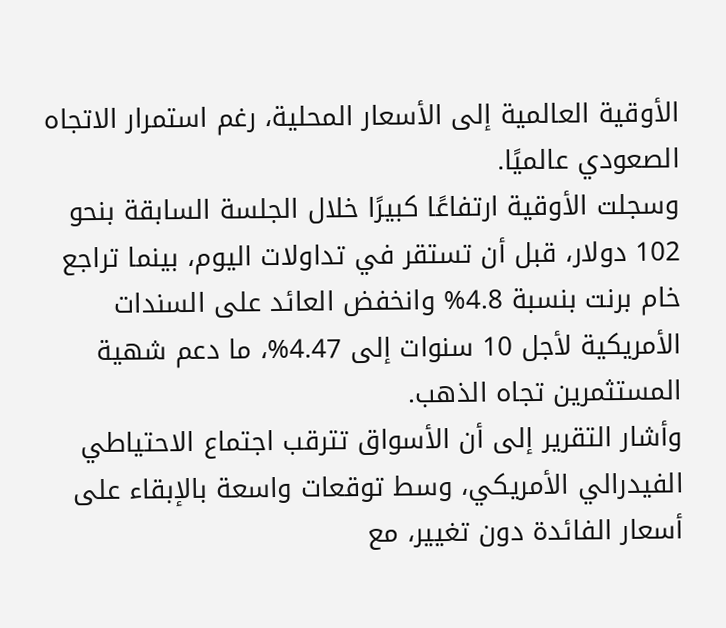الأوقية العالمية إلى الأسعار المحلية، رغم استمرار الاتجاه الصعودي عالميًا.
وسجلت الأوقية ارتفاعًا كبيرًا خلال الجلسة السابقة بنحو 102 دولار، قبل أن تستقر في تداولات اليوم، بينما تراجع خام برنت بنسبة 4.8% وانخفض العائد على السندات الأمريكية لأجل 10 سنوات إلى 4.47%، ما دعم شهية المستثمرين تجاه الذهب.
وأشار التقرير إلى أن الأسواق تترقب اجتماع الاحتياطي الفيدرالي الأمريكي، وسط توقعات واسعة بالإبقاء على أسعار الفائدة دون تغيير، مع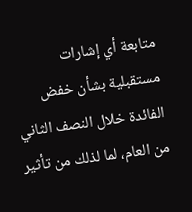متابعة أي إشارات مستقبلية بشأن خفض الفائدة خلال النصف الثاني من العام، لما لذلك من تأثير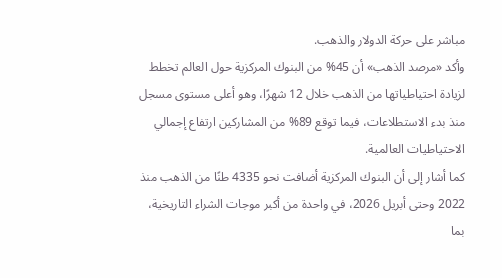مباشر على حركة الدولار والذهب.
وأكد «مرصد الذهب» أن 45% من البنوك المركزية حول العالم تخطط لزيادة احتياطياتها من الذهب خلال 12 شهرًا، وهو أعلى مستوى مسجل منذ بدء الاستطلاعات، فيما توقع 89% من المشاركين ارتفاع إجمالي الاحتياطيات العالمية.
كما أشار إلى أن البنوك المركزية أضافت نحو 4335 طنًا من الذهب منذ 2022 وحتى أبريل 2026، في واحدة من أكبر موجات الشراء التاريخية، بما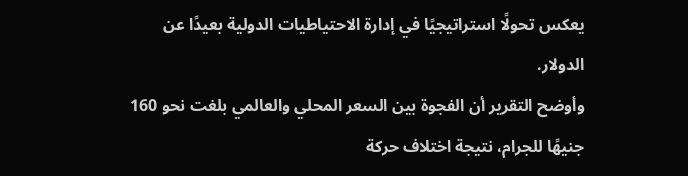يعكس تحولًا استراتيجيًا في إدارة الاحتياطيات الدولية بعيدًا عن الدولار.
وأوضح التقرير أن الفجوة بين السعر المحلي والعالمي بلغت نحو 160 جنيهًا للجرام، نتيجة اختلاف حركة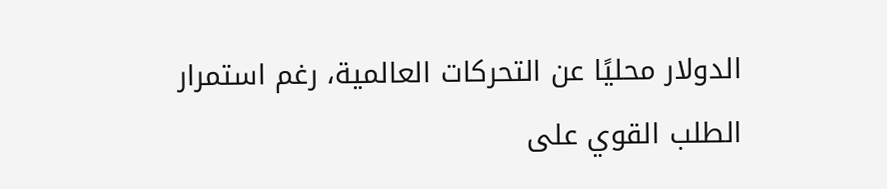الدولار محليًا عن التحركات العالمية، رغم استمرار الطلب القوي على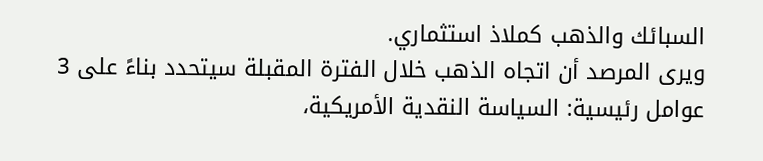السبائك والذهب كملاذ استثماري.
ويرى المرصد أن اتجاه الذهب خلال الفترة المقبلة سيتحدد بناءً على 3 عوامل رئيسية: السياسة النقدية الأمريكية،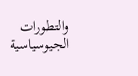والتطورات الجيوسياسية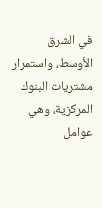في الشرق الأوسط، واستمرار مشتريات البنوك المركزية، وهي عوامل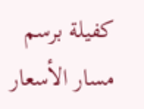كفيلة برسم مسار الأسعار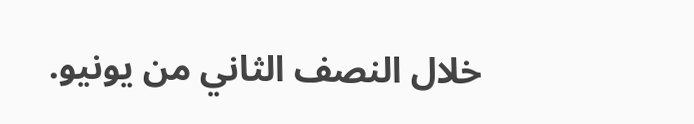خلال النصف الثاني من يونيو.